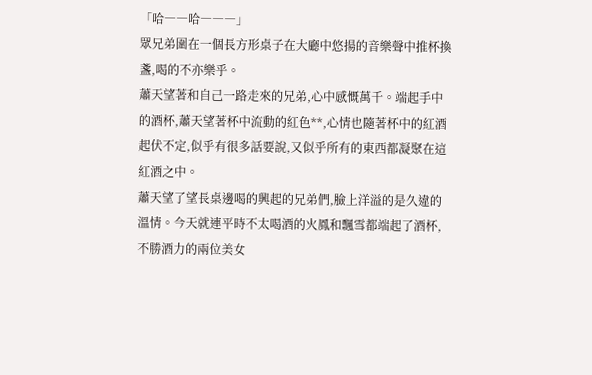「哈――哈―――」
眾兄弟圍在一個長方形桌子在大廳中悠揚的音樂聲中推杯換盞,喝的不亦樂乎。
蕭天望著和自己一路走來的兄弟,心中感慨萬千。端起手中的酒杯,蕭天望著杯中流動的紅色**,心情也隨著杯中的紅酒起伏不定,似乎有很多話要說,又似乎所有的東西都凝聚在這紅酒之中。
蕭天望了望長桌邊喝的興起的兄弟們,臉上洋溢的是久違的溫情。今天就連平時不太喝酒的火鳳和飄雪都端起了酒杯,不勝酒力的兩位美女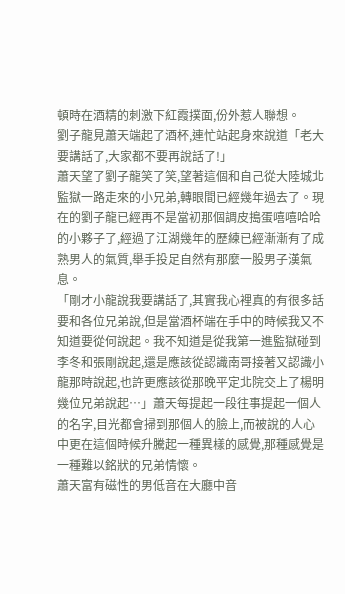頓時在酒精的刺激下紅霞撲面,份外惹人聯想。
劉子龍見蕭天端起了酒杯,連忙站起身來說道「老大要講話了,大家都不要再說話了!」
蕭天望了劉子龍笑了笑,望著這個和自己從大陸城北監獄一路走來的小兄弟,轉眼間已經幾年過去了。現在的劉子龍已經再不是當初那個調皮搗蛋嘻嘻哈哈的小夥子了,經過了江湖幾年的歷練已經漸漸有了成熟男人的氣質,舉手投足自然有那麼一股男子漢氣息。
「剛才小龍說我要講話了,其實我心裡真的有很多話要和各位兄弟說,但是當酒杯端在手中的時候我又不知道要從何說起。我不知道是從我第一進監獄碰到李冬和張剛說起,還是應該從認識南哥接著又認識小龍那時說起,也許更應該從那晚平定北院交上了楊明幾位兄弟說起…」蕭天每提起一段往事提起一個人的名字,目光都會掃到那個人的臉上,而被說的人心中更在這個時候升騰起一種異樣的感覺,那種感覺是一種難以銘狀的兄弟情懷。
蕭天富有磁性的男低音在大廳中音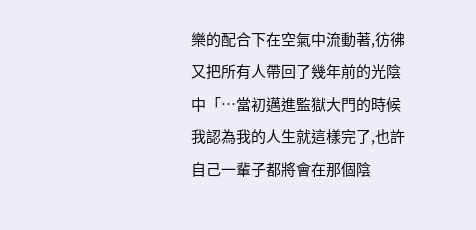樂的配合下在空氣中流動著,彷彿又把所有人帶回了幾年前的光陰中「…當初邁進監獄大門的時候我認為我的人生就這樣完了,也許自己一輩子都將會在那個陰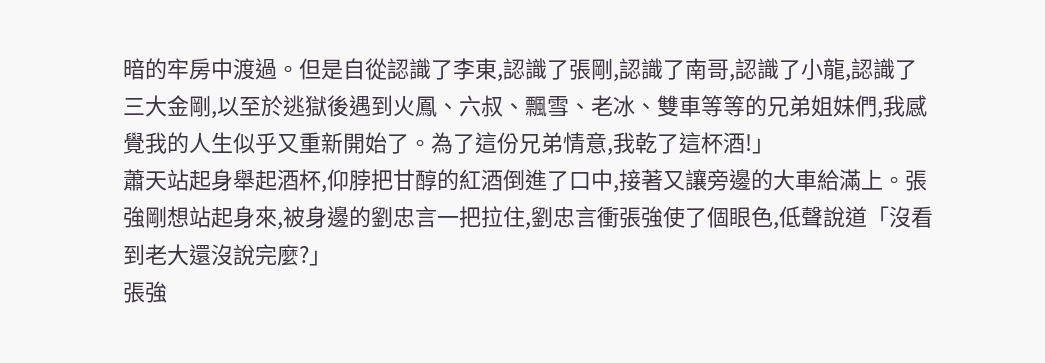暗的牢房中渡過。但是自從認識了李東,認識了張剛,認識了南哥,認識了小龍,認識了三大金剛,以至於逃獄後遇到火鳳、六叔、飄雪、老冰、雙車等等的兄弟姐妹們,我感覺我的人生似乎又重新開始了。為了這份兄弟情意,我乾了這杯酒!」
蕭天站起身舉起酒杯,仰脖把甘醇的紅酒倒進了口中,接著又讓旁邊的大車給滿上。張強剛想站起身來,被身邊的劉忠言一把拉住,劉忠言衝張強使了個眼色,低聲說道「沒看到老大還沒說完麼?」
張強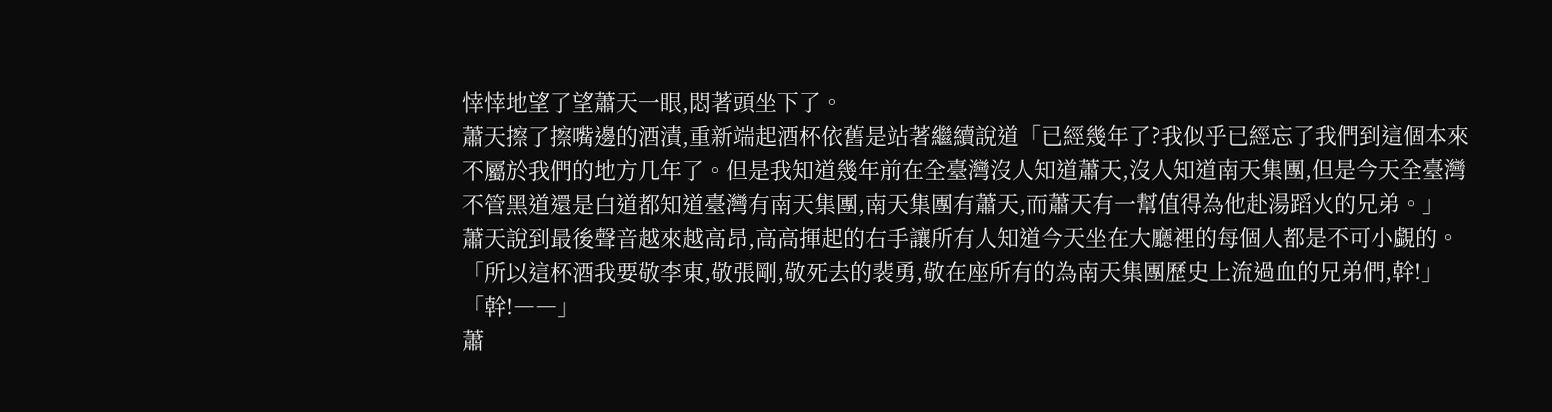悻悻地望了望蕭天一眼,悶著頭坐下了。
蕭天擦了擦嘴邊的酒漬,重新端起酒杯依舊是站著繼續說道「已經幾年了?我似乎已經忘了我們到這個本來不屬於我們的地方几年了。但是我知道幾年前在全臺灣沒人知道蕭天,沒人知道南天集團,但是今天全臺灣不管黑道還是白道都知道臺灣有南天集團,南天集團有蕭天,而蕭天有一幫值得為他赴湯蹈火的兄弟。」
蕭天說到最後聲音越來越高昂,高高揮起的右手讓所有人知道今天坐在大廳裡的每個人都是不可小覷的。
「所以這杯酒我要敬李東,敬張剛,敬死去的裴勇,敬在座所有的為南天集團歷史上流過血的兄弟們,幹!」
「幹!――」
蕭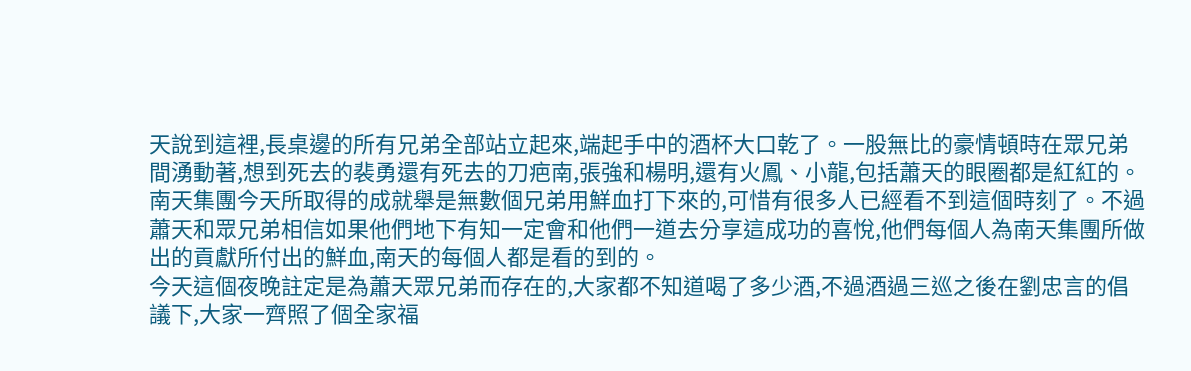天說到這裡,長桌邊的所有兄弟全部站立起來,端起手中的酒杯大口乾了。一股無比的豪情頓時在眾兄弟間湧動著,想到死去的裴勇還有死去的刀疤南,張強和楊明,還有火鳳、小龍,包括蕭天的眼圈都是紅紅的。
南天集團今天所取得的成就舉是無數個兄弟用鮮血打下來的,可惜有很多人已經看不到這個時刻了。不過蕭天和眾兄弟相信如果他們地下有知一定會和他們一道去分享這成功的喜悅,他們每個人為南天集團所做出的貢獻所付出的鮮血,南天的每個人都是看的到的。
今天這個夜晚註定是為蕭天眾兄弟而存在的,大家都不知道喝了多少酒,不過酒過三巡之後在劉忠言的倡議下,大家一齊照了個全家福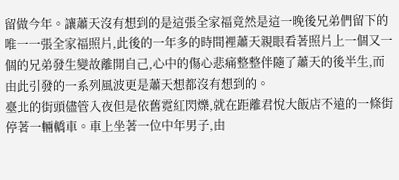留做今年。讓蕭天沒有想到的是這張全家福竟然是這一晚後兄弟們留下的唯一一張全家福照片,此後的一年多的時間裡蕭天親眼看著照片上一個又一個的兄弟發生變故離開自己,心中的傷心悲痛整整伴隨了蕭天的後半生,而由此引發的一系列風波更是蕭天想都沒有想到的。
臺北的街頭儘管入夜但是依舊霓紅閃爍,就在距離君悅大飯店不遠的一條街停著一輛轎車。車上坐著一位中年男子,由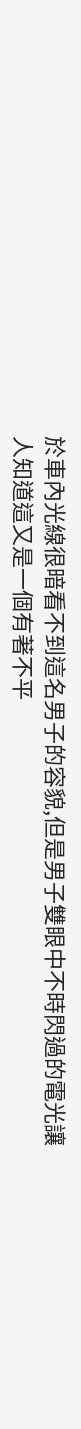於車內光線很暗看不到這名男子的容貌,但是男子雙眼中不時閃過的電光讓人知道這又是一個有著不平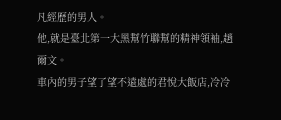凡經歷的男人。
他,就是臺北第一大黑幫竹聯幫的精神領袖,趙爾文。
車內的男子望了望不遠處的君悅大飯店,冷冷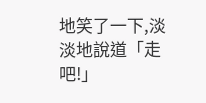地笑了一下,淡淡地說道「走吧!」